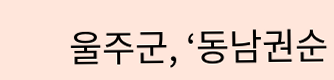울주군, ‘동남권순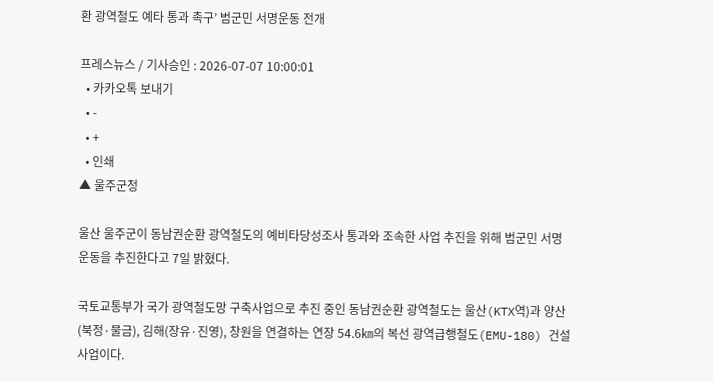환 광역철도 예타 통과 촉구’ 범군민 서명운동 전개

프레스뉴스 / 기사승인 : 2026-07-07 10:00:01
  • 카카오톡 보내기
  • -
  • +
  • 인쇄
▲ 울주군청

울산 울주군이 동남권순환 광역철도의 예비타당성조사 통과와 조속한 사업 추진을 위해 범군민 서명운동을 추진한다고 7일 밝혔다.

국토교통부가 국가 광역철도망 구축사업으로 추진 중인 동남권순환 광역철도는 울산(KTX역)과 양산(북정·물금), 김해(장유·진영), 창원을 연결하는 연장 54.6㎞의 복선 광역급행철도(EMU-180) 건설사업이다.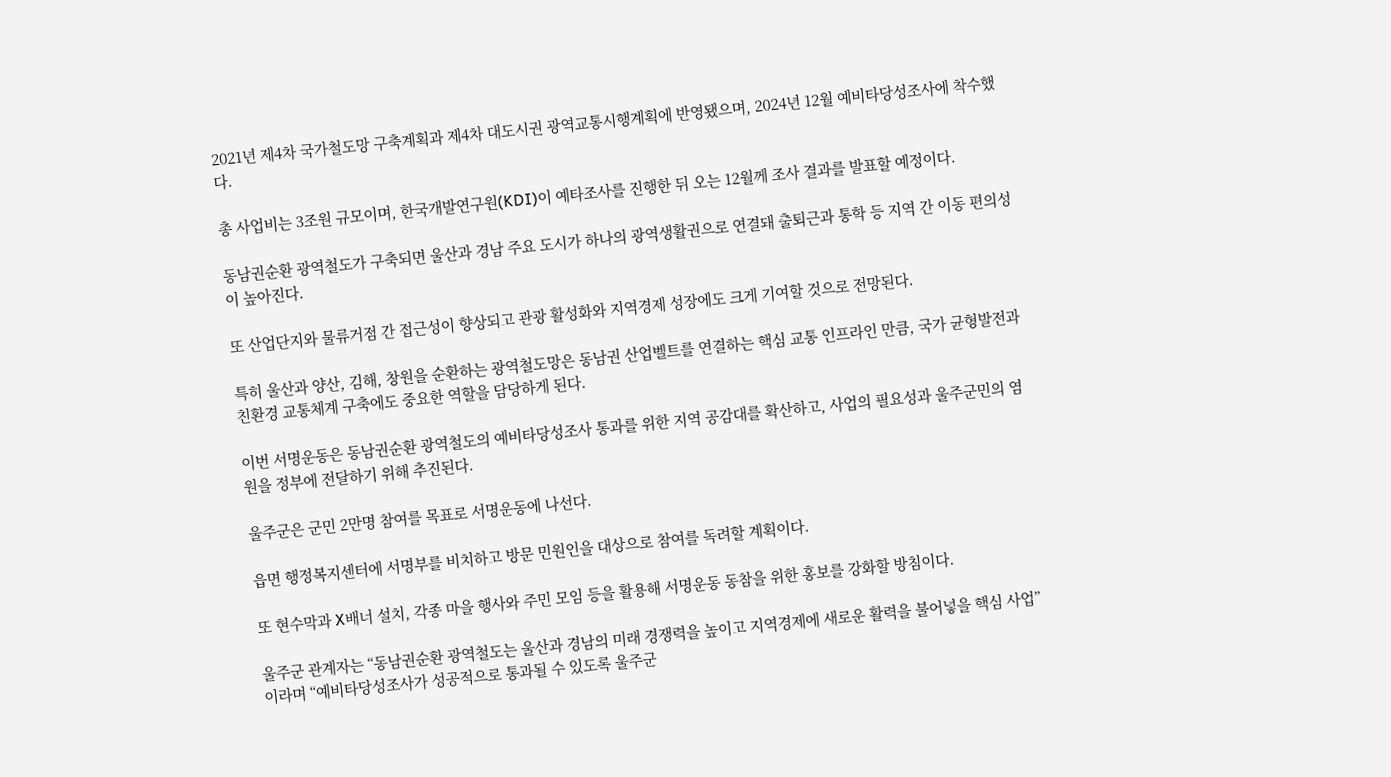2021년 제4차 국가철도망 구축계획과 제4차 대도시권 광역교통시행계획에 반영됐으며, 2024년 12월 예비타당성조사에 착수했다.

총 사업비는 3조원 규모이며, 한국개발연구원(KDI)이 예타조사를 진행한 뒤 오는 12월께 조사 결과를 발표할 예정이다.

동남권순환 광역철도가 구축되면 울산과 경남 주요 도시가 하나의 광역생활권으로 연결돼 출퇴근과 통학 등 지역 간 이동 편의성이 높아진다.

또 산업단지와 물류거점 간 접근성이 향상되고 관광 활성화와 지역경제 성장에도 크게 기여할 것으로 전망된다.

특히 울산과 양산, 김해, 창원을 순환하는 광역철도망은 동남권 산업벨트를 연결하는 핵심 교통 인프라인 만큼, 국가 균형발전과 친환경 교통체계 구축에도 중요한 역할을 담당하게 된다.

이번 서명운동은 동남권순환 광역철도의 예비타당성조사 통과를 위한 지역 공감대를 확산하고, 사업의 필요성과 울주군민의 염원을 정부에 전달하기 위해 추진된다.

울주군은 군민 2만명 참여를 목표로 서명운동에 나선다.

읍면 행정복지센터에 서명부를 비치하고 방문 민원인을 대상으로 참여를 독려할 계획이다.

또 현수막과 X배너 설치, 각종 마을 행사와 주민 모임 등을 활용해 서명운동 동참을 위한 홍보를 강화할 방침이다.

울주군 관계자는 “동남권순환 광역철도는 울산과 경남의 미래 경쟁력을 높이고 지역경제에 새로운 활력을 불어넣을 핵심 사업”이라며 “예비타당성조사가 성공적으로 통과될 수 있도록 울주군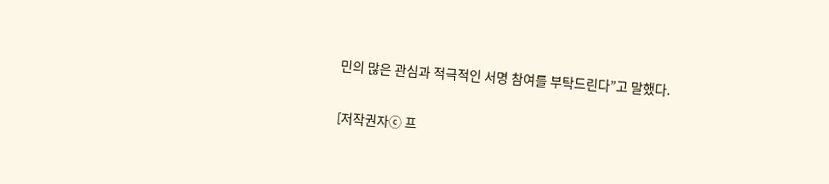민의 많은 관심과 적극적인 서명 참여를 부탁드린다”고 말했다.

[저작권자ⓒ 프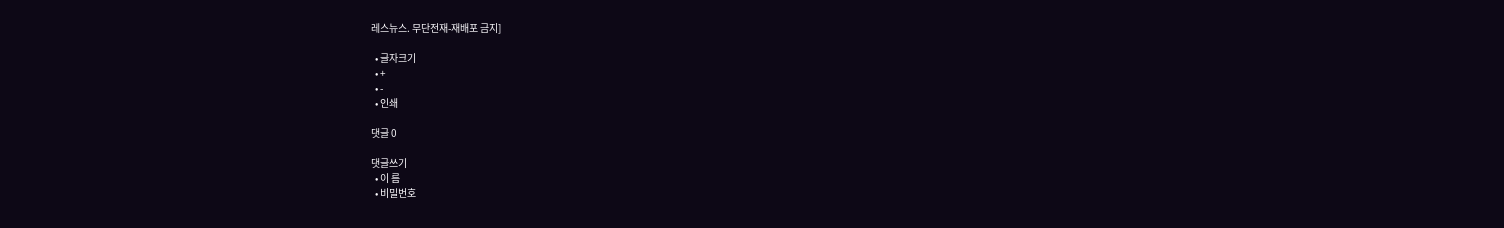레스뉴스. 무단전재-재배포 금지]

  • 글자크기
  • +
  • -
  • 인쇄

댓글 0

댓글쓰기
  • 이 름
  • 비밀번호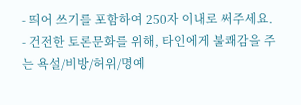- 띄어 쓰기를 포함하여 250자 이내로 써주세요.
- 건전한 토론문화를 위해, 타인에게 불쾌감을 주는 욕설/비방/허위/명예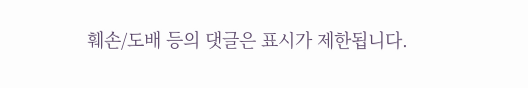훼손/도배 등의 댓글은 표시가 제한됩니다.